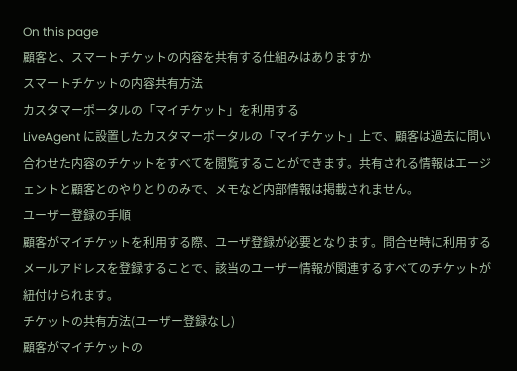On this page
顧客と、スマートチケットの内容を共有する仕組みはありますか
スマートチケットの内容共有方法
カスタマーポータルの「マイチケット」を利用する
LiveAgent に設置したカスタマーポータルの「マイチケット」上で、顧客は過去に問い合わせた内容のチケットをすべてを閲覧することができます。共有される情報はエージェントと顧客とのやりとりのみで、メモなど内部情報は掲載されません。
ユーザー登録の手順
顧客がマイチケットを利用する際、ユーザ登録が必要となります。問合せ時に利用するメールアドレスを登録することで、該当のユーザー情報が関連するすべてのチケットが紐付けられます。
チケットの共有方法(ユーザー登録なし)
顧客がマイチケットの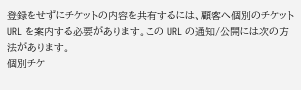登録をせずにチケットの内容を共有するには、顧客へ個別のチケット URL を案内する必要があります。この URL の通知/公開には次の方法があります。
個別チケ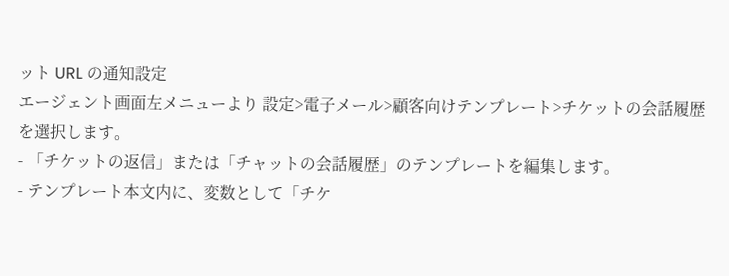ット URL の通知設定
エージェント画面左メニューより 設定>電子メール>顧客向けテンプレート>チケットの会話履歴 を選択します。
- 「チケットの返信」または「チャットの会話履歴」のテンプレートを編集します。
- テンプレート本文内に、変数として「チケ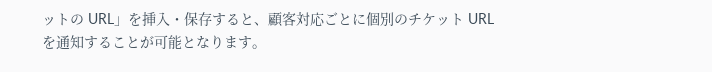ットの URL」を挿入・保存すると、顧客対応ごとに個別のチケット URL を通知することが可能となります。